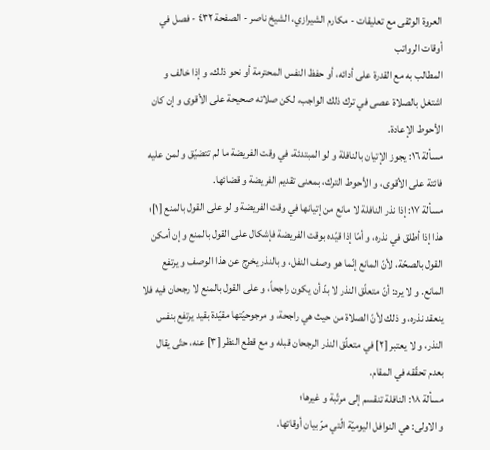العروة الوثقى مع تعليقات - مكارم الشيرازي، الشيخ ناصر - الصفحة ٤٣٢ - فصل في أوقات الرواتب
المطالب به مع القدرة على أدائه، أو حفظ النفس المحترمة أو نحو ذلك، و إذا خالف و اشتغل بالصلاة عصى في ترك ذلك الواجب، لكن صلاته صحيحة على الأقوى و إن كان الأحوط الإعادة.
مسألة ١٦: يجوز الإتيان بالنافلة و لو المبتدئة، في وقت الفريضة ما لم تتضيّق و لمن عليه فائتة على الأقوى، و الأحوط الترك، بمعنى تقديم الفريضة و قضائها.
مسألة ١٧: إذا نذر النافلة لا مانع من إتيانها في وقت الفريضة و لو على القول بالمنع [١]؛ هذا إذا أطلق في نذره، و أمّا إذا قيّده بوقت الفريضة فإشكال على القول بالمنع و إن أمكن القول بالصحّة، لأنّ المانع إنّما هو وصف النفل، و بالنذر يخرج عن هذا الوصف و يرتفع المانع. و لا يرد: أنّ متعلّق النذر لا بدّ أن يكون راجحاً، و على القول بالمنع لا رجحان فيه فلا ينعقد نذره، و ذلك لأنّ الصلاة من حيث هي راجحة، و مرجوحيّتها مقيّدة بقيد يرتفع بنفس النذر، و لا يعتبر [٢] في متعلّق النذر الرجحان قبله و مع قطع النظر [٣] عنه، حتّى يقال بعدم تحقّقه في المقام.
مسألة ١٨: النافلة تنقسم إلى مرتّبة و غيرها؛
و الاولى: هي النوافل اليوميّة الّتي مرّ بيان أوقاتها.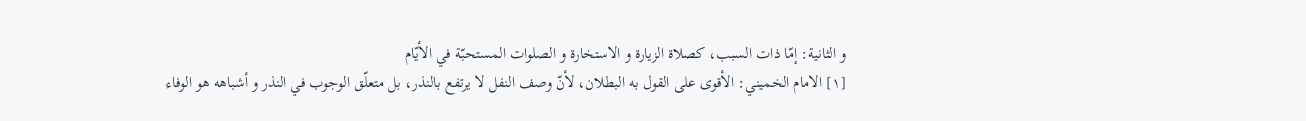و الثانية: إمّا ذات السبب، كصلاة الزيارة و الاستخارة و الصلوات المستحبّة في الأيّام
[١] الامام الخميني: الأقوى على القول به البطلان، لأنّ وصف النفل لا يرتفع بالنذر، بل متعلّق الوجوب في النذر و أشباهه هو الوفاء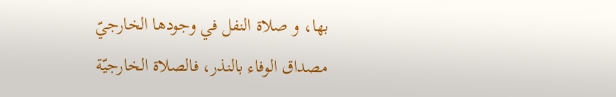بها، و صلاة النفل في وجودها الخارجيّ مصداق الوفاء بالنذر، فالصلاة الخارجيّة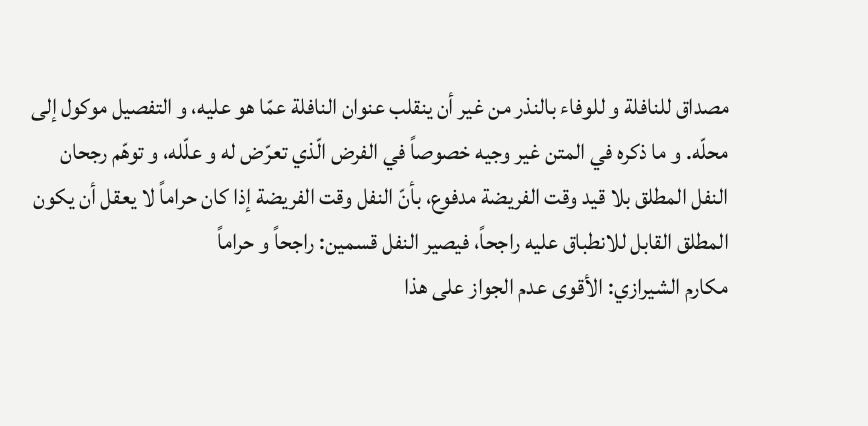مصداق للنافلة و للوفاء بالنذر من غير أن ينقلب عنوان النافلة عمّا هو عليه، و التفصيل موكول إلى محلّه. و ما ذكره في المتن غير وجيه خصوصاً في الفرض الّذي تعرّض له و علّله، و توهّم رجحان النفل المطلق بلا قيد وقت الفريضة مدفوع، بأنّ النفل وقت الفريضة إذا كان حراماً لا يعقل أن يكون المطلق القابل للانطباق عليه راجحاً، فيصير النفل قسمين: راجحاً و حراماً
مكارم الشيرازي: الأقوى عدم الجواز على هذا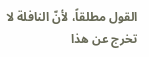القول مطلقاً، لأنّ النافلة لا
تخرج عن هذا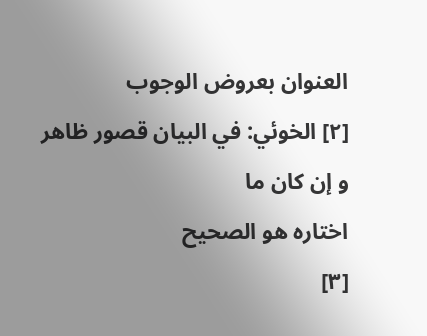العنوان بعروض الوجوب
[٢] الخوئي: في البيان قصور ظاهر و إن كان ما
اختاره هو الصحيح
[٣]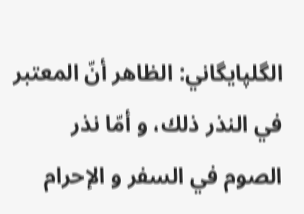الگلپايگاني: الظاهر أنّ المعتبر في النذر ذلك، و أمّا نذر
الصوم في السفر و الإحرام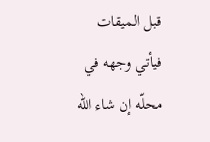قبل الميقات فيأتي وجهه في محلّه إن شاء اللّه